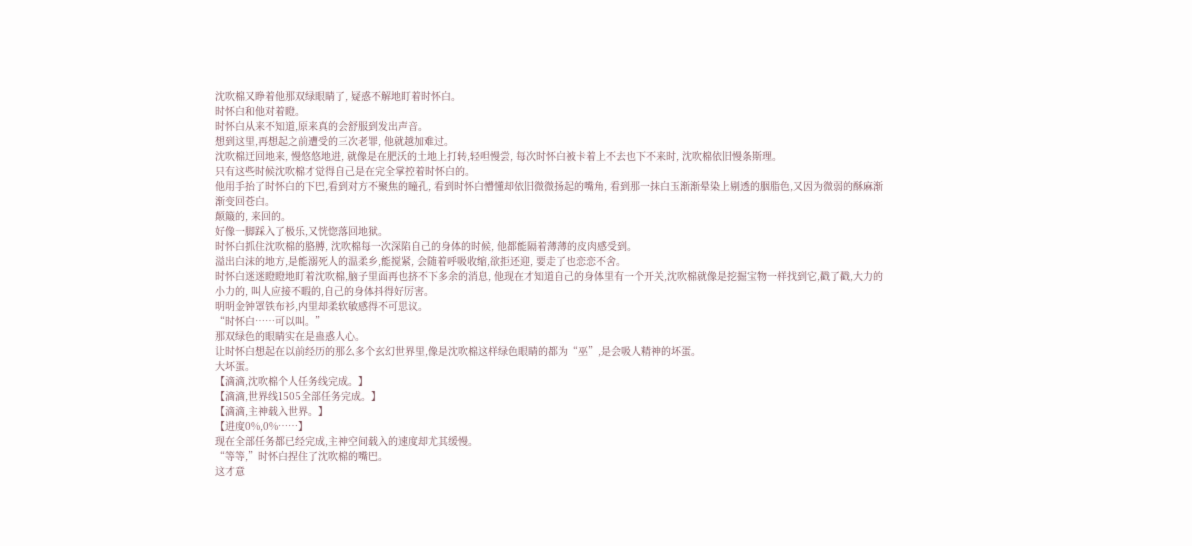沈吹棉又睁着他那双绿眼睛了, 疑惑不解地盯着时怀白。
时怀白和他对着瞪。
时怀白从来不知道,原来真的会舒服到发出声音。
想到这里,再想起之前遭受的三次老罪, 他就越加难过。
沈吹棉迂回地来, 慢悠悠地进, 就像是在肥沃的土地上打转,轻呾慢尝, 每次时怀白被卡着上不去也下不来时, 沈吹棉依旧慢条斯理。
只有这些时候沈吹棉才觉得自己是在完全掌控着时怀白的。
他用手抬了时怀白的下巴,看到对方不聚焦的瞳孔, 看到时怀白懵懂却依旧微微扬起的嘴角, 看到那一抹白玉渐渐晕染上剔透的胭脂色,又因为微弱的酥麻渐渐变回苍白。
颠簸的, 来回的。
好像一脚踩入了极乐,又恍惚落回地狱。
时怀白抓住沈吹棉的胳膊, 沈吹棉每一次深陷自己的身体的时候, 他都能隔着薄薄的皮肉感受到。
溢出白沫的地方,是能溺死人的温柔乡,能搅紧, 会随着呼吸收缩,欲拒还迎, 要走了也恋恋不舍。
时怀白迷迷瞪瞪地盯着沈吹棉,脑子里面再也挤不下多余的消息, 他现在才知道自己的身体里有一个开关,沈吹棉就像是挖掘宝物一样找到它,戳了戳,大力的小力的, 叫人应接不暇的,自己的身体抖得好厉害。
明明金钟罩铁布衫,内里却柔软敏感得不可思议。
“时怀白……可以叫。”
那双绿色的眼睛实在是蛊惑人心。
让时怀白想起在以前经历的那么多个玄幻世界里,像是沈吹棉这样绿色眼睛的都为“巫”,是会吸人精神的坏蛋。
大坏蛋。
【滴滴,沈吹棉个人任务线完成。】
【滴滴,世界线1505全部任务完成。】
【滴滴,主神载入世界。】
【进度0%,0%……】
现在全部任务都已经完成,主神空间载入的速度却尤其缓慢。
“等等,”时怀白捏住了沈吹棉的嘴巴。
这才意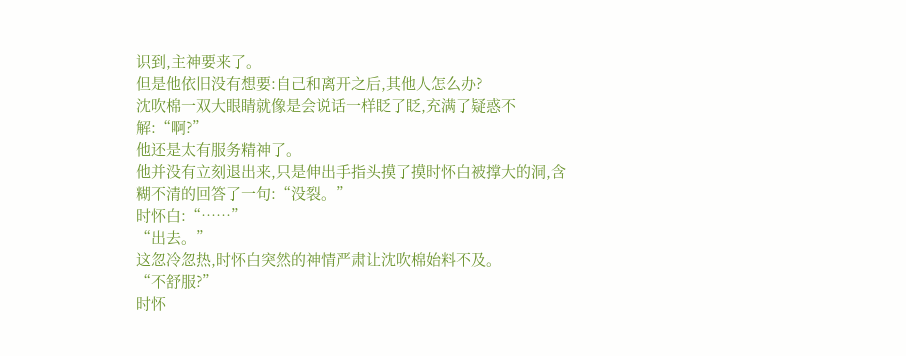识到,主神要来了。
但是他依旧没有想要:自己和离开之后,其他人怎么办?
沈吹棉一双大眼睛就像是会说话一样眨了眨,充满了疑惑不解:“啊?”
他还是太有服务精神了。
他并没有立刻退出来,只是伸出手指头摸了摸时怀白被撑大的洞,含糊不清的回答了一句:“没裂。”
时怀白:“……”
“出去。”
这忽冷忽热,时怀白突然的神情严肃让沈吹棉始料不及。
“不舒服?”
时怀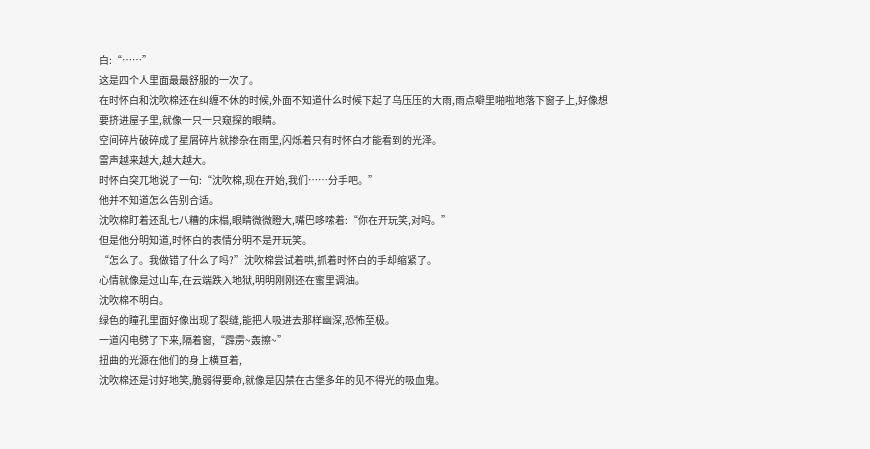白:“……”
这是四个人里面最最舒服的一次了。
在时怀白和沈吹棉还在纠缠不休的时候,外面不知道什么时候下起了乌压压的大雨,雨点噼里啪啦地落下窗子上,好像想要挤进屋子里,就像一只一只窥探的眼睛。
空间碎片破碎成了星屑碎片就掺杂在雨里,闪烁着只有时怀白才能看到的光泽。
雷声越来越大,越大越大。
时怀白突兀地说了一句:“沈吹棉,现在开始,我们……分手吧。”
他并不知道怎么告别合适。
沈吹棉盯着还乱七八糟的床榻,眼睛微微瞪大,嘴巴哆嗦着:“你在开玩笑,对吗。”
但是他分明知道,时怀白的表情分明不是开玩笑。
“怎么了。我做错了什么了吗?”沈吹棉尝试着哄,抓着时怀白的手却缩紧了。
心情就像是过山车,在云端跌入地狱,明明刚刚还在蜜里调油。
沈吹棉不明白。
绿色的瞳孔里面好像出现了裂缝,能把人吸进去那样幽深,恐怖至极。
一道闪电劈了下来,隔着窗,“霹雳~轰擦~”
扭曲的光源在他们的身上横亘着,
沈吹棉还是讨好地笑,脆弱得要命,就像是囚禁在古堡多年的见不得光的吸血鬼。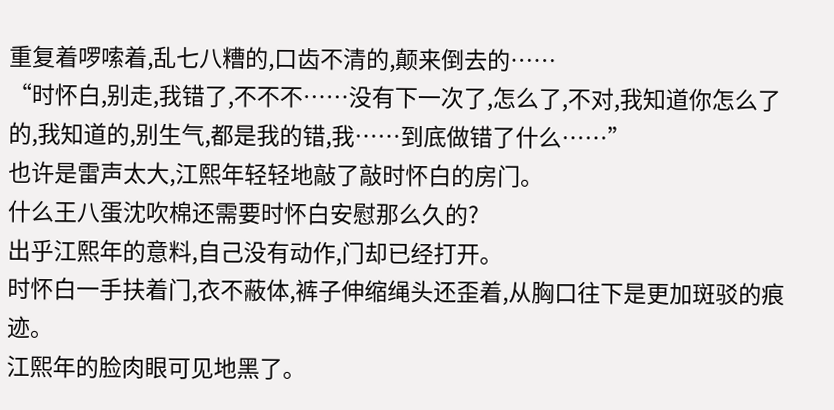重复着啰嗦着,乱七八糟的,口齿不清的,颠来倒去的……
“时怀白,别走,我错了,不不不……没有下一次了,怎么了,不对,我知道你怎么了的,我知道的,别生气,都是我的错,我……到底做错了什么……”
也许是雷声太大,江熙年轻轻地敲了敲时怀白的房门。
什么王八蛋沈吹棉还需要时怀白安慰那么久的?
出乎江熙年的意料,自己没有动作,门却已经打开。
时怀白一手扶着门,衣不蔽体,裤子伸缩绳头还歪着,从胸口往下是更加斑驳的痕迹。
江熙年的脸肉眼可见地黑了。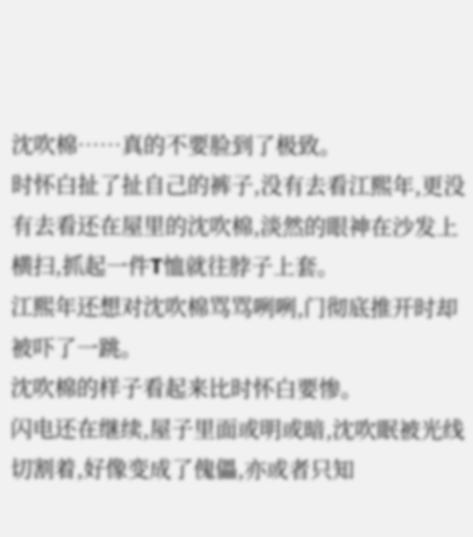沈吹棉……真的不要脸到了极致。
时怀白扯了扯自己的裤子,没有去看江熙年,更没有去看还在屋里的沈吹棉,淡然的眼神在沙发上横扫,抓起一件T恤就往脖子上套。
江熙年还想对沈吹棉骂骂咧咧,门彻底推开时却被吓了一跳。
沈吹棉的样子看起来比时怀白要惨。
闪电还在继续,屋子里面或明或暗,沈吹眠被光线切割着,好像变成了傀儡,亦或者只知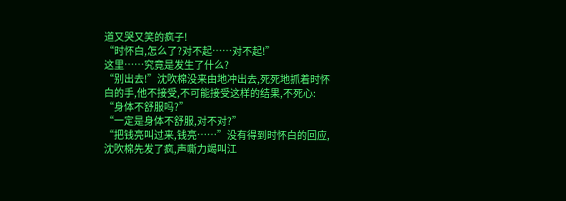道又哭又笑的疯子!
“时怀白,怎么了?对不起……对不起!”
这里……究竟是发生了什么?
“别出去!”沈吹棉没来由地冲出去,死死地抓着时怀白的手,他不接受,不可能接受这样的结果,不死心:
“身体不舒服吗?”
“一定是身体不舒服,对不对?”
“把钱亮叫过来,钱亮……”没有得到时怀白的回应,沈吹棉先发了疯,声嘶力竭叫江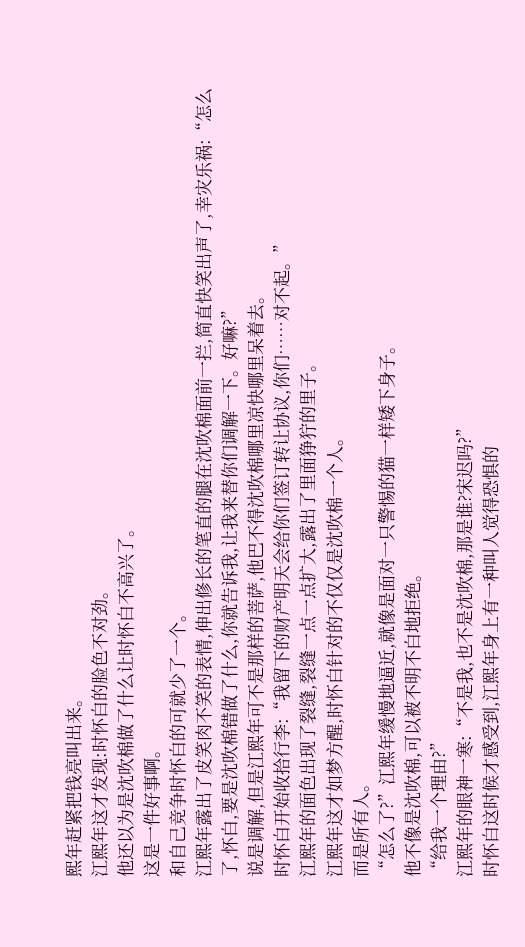熙年赶紧把钱亮叫出来。
江熙年这才发现:时怀白的脸色不对劲。
他还以为是沈吹棉做了什么让时怀白不高兴了。
这是一件好事啊。
和自己竞争时怀白的可就少了一个。
江熙年露出了皮笑肉不笑的表情,伸出修长的笔直的腿在沈吹棉面前一拦,简直快笑出声了,幸灾乐祸:“怎么了,怀白,要是沈吹棉错做了什么,你就告诉我,让我来替你们调解一下。好嘛?”
说是调解,但是江熙年可不是那样的菩萨,他巴不得沈吹棉哪里凉快哪里呆着去。
时怀白开始收拾行李:“我留下的财产明天会给你们签订转让协议,你们……对不起。”
江熙年的面色出现了裂缝,裂缝一点一点扩大,露出了里面狰狞的里子。
江熙年这才如梦方醒,时怀白针对的不仅仅是沈吹棉一个人。
而是所有人。
“怎么了?”江熙年缓慢地逼近,就像是面对一只警惕的猫一样矮下身子。
他不像是沈吹棉,可以被不明不白地拒绝。
“给我一个理由?”
江熙年的眼神一寒:“不是我,也不是沈吹棉,那是谁?宋迟吗?”
时怀白这时候才感受到,江熙年身上有一种叫人觉得恐惧的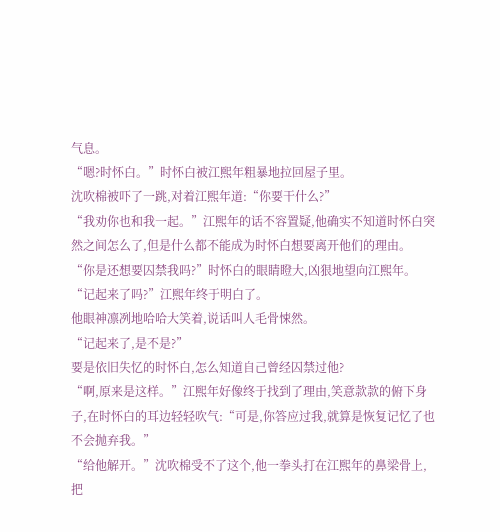气息。
“嗯?时怀白。”时怀白被江熙年粗暴地拉回屋子里。
沈吹棉被吓了一跳,对着江熙年道:“你要干什么?”
“我劝你也和我一起。”江熙年的话不容置疑,他确实不知道时怀白突然之间怎么了,但是什么都不能成为时怀白想要离开他们的理由。
“你是还想要囚禁我吗?”时怀白的眼睛瞪大,凶狠地望向江熙年。
“记起来了吗?”江熙年终于明白了。
他眼神凛冽地哈哈大笑着,说话叫人毛骨悚然。
“记起来了,是不是?”
要是依旧失忆的时怀白,怎么知道自己曾经囚禁过他?
“啊,原来是这样。”江熙年好像终于找到了理由,笑意款款的俯下身子,在时怀白的耳边轻轻吹气:“可是,你答应过我,就算是恢复记忆了也不会抛弃我。”
“给他解开。”沈吹棉受不了这个,他一拳头打在江熙年的鼻梁骨上,把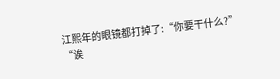江熙年的眼镜都打掉了:“你要干什么?”
“诶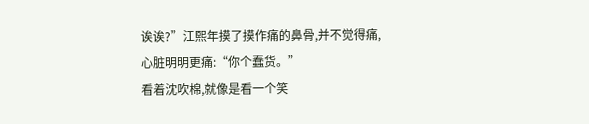诶诶?”江熙年摸了摸作痛的鼻骨,并不觉得痛,心脏明明更痛:“你个蠢货。”
看着沈吹棉,就像是看一个笑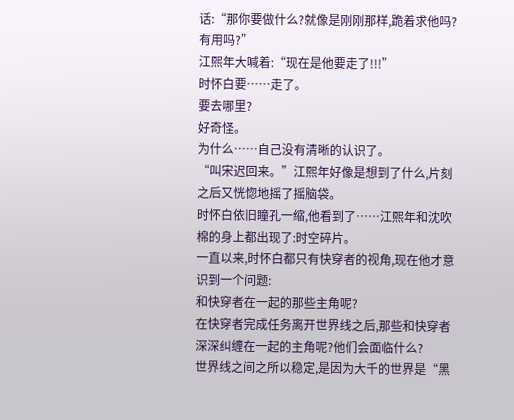话:“那你要做什么?就像是刚刚那样,跪着求他吗?有用吗?”
江熙年大喊着:“现在是他要走了!!!”
时怀白要……走了。
要去哪里?
好奇怪。
为什么……自己没有清晰的认识了。
“叫宋迟回来。”江熙年好像是想到了什么,片刻之后又恍惚地摇了摇脑袋。
时怀白依旧瞳孔一缩,他看到了……江熙年和沈吹棉的身上都出现了:时空碎片。
一直以来,时怀白都只有快穿者的视角,现在他才意识到一个问题:
和快穿者在一起的那些主角呢?
在快穿者完成任务离开世界线之后,那些和快穿者深深纠缠在一起的主角呢?他们会面临什么?
世界线之间之所以稳定,是因为大千的世界是“黑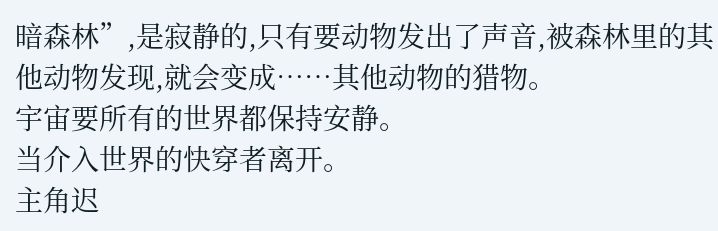暗森林”,是寂静的,只有要动物发出了声音,被森林里的其他动物发现,就会变成……其他动物的猎物。
宇宙要所有的世界都保持安静。
当介入世界的快穿者离开。
主角迟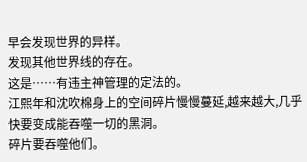早会发现世界的异样。
发现其他世界线的存在。
这是……有违主神管理的定法的。
江熙年和沈吹棉身上的空间碎片慢慢蔓延,越来越大,几乎快要变成能吞噬一切的黑洞。
碎片要吞噬他们。